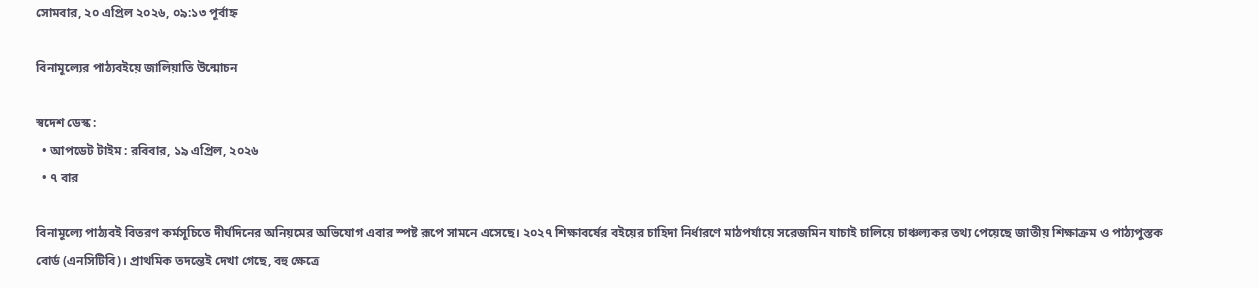সোমবার, ২০ এপ্রিল ২০২৬, ০৯:১৩ পূর্বাহ্ন

বিনামূল্যের পাঠ্যবইয়ে জালিয়াতি উন্মোচন

স্বদেশ ডেস্ক :
  • আপডেট টাইম : রবিবার, ১৯ এপ্রিল, ২০২৬
  • ৭ বার

বিনামূল্যে পাঠ্যবই বিতরণ কর্মসূচিতে দীর্ঘদিনের অনিয়মের অভিযোগ এবার স্পষ্ট রূপে সামনে এসেছে। ২০২৭ শিক্ষাবর্ষের বইয়ের চাহিদা নির্ধারণে মাঠপর্যায়ে সরেজমিন যাচাই চালিয়ে চাঞ্চল্যকর তথ্য পেয়েছে জাতীয় শিক্ষাক্রম ও পাঠ্যপুস্তক বোর্ড (এনসিটিবি)। প্রাথমিক তদন্তেই দেখা গেছে, বহু ক্ষেত্রে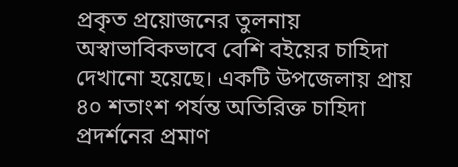প্রকৃত প্রয়োজনের তুলনায় অস্বাভাবিকভাবে বেশি বইয়ের চাহিদা দেখানো হয়েছে। একটি উপজেলায় প্রায় ৪০ শতাংশ পর্যন্ত অতিরিক্ত চাহিদা প্রদর্শনের প্রমাণ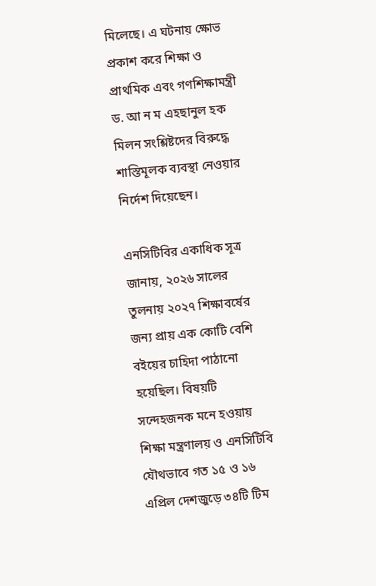মিলেছে। এ ঘটনায় ক্ষোভ প্রকাশ করে শিক্ষা ও প্রাথমিক এবং গণশিক্ষামন্ত্রী ড. আ ন ম এহছানুল হক মিলন সংশ্লিষ্টদের বিরুদ্ধে শাস্তিমূলক ব্যবস্থা নেওয়ার নির্দেশ দিয়েছেন।

এনসিটিবির একাধিক সূত্র জানায়, ২০২৬ সালের তুলনায় ২০২৭ শিক্ষাবর্ষের জন্য প্রায় এক কোটি বেশি বইয়ের চাহিদা পাঠানো হয়েছিল। বিষয়টি সন্দেহজনক মনে হওয়ায় শিক্ষা মন্ত্রণালয় ও এনসিটিবি যৌথভাবে গত ১৫ ও ১৬ এপ্রিল দেশজুড়ে ৩৪টি টিম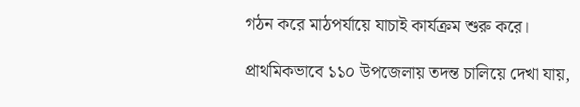গঠন করে মাঠপর্যায়ে যাচাই কার্যক্রম শুরু করে।

প্রাথমিকভাবে ১১০ উপজেলায় তদন্ত চালিয়ে দেখা যায়,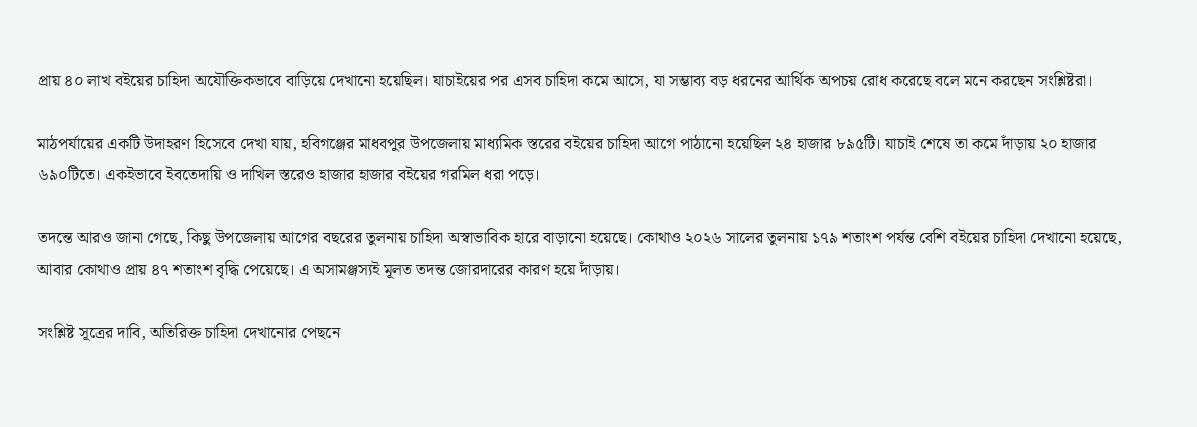প্রায় ৪০ লাখ বইয়ের চাহিদা অযৌক্তিকভাবে বাড়িয়ে দেখানো হয়েছিল। যাচাইয়ের পর এসব চাহিদা কমে আসে, যা সম্ভাব্য বড় ধরনের আর্থিক অপচয় রোধ করেছে বলে মনে করছেন সংশ্লিষ্টরা।

মাঠপর্যায়ের একটি উদাহরণ হিসেবে দেখা যায়, হবিগঞ্জের মাধবপুর উপজেলায় মাধ্যমিক স্তরের বইয়ের চাহিদা আগে পাঠানো হয়েছিল ২৪ হাজার ৮৯৫টি। যাচাই শেষে তা কমে দাঁড়ায় ২০ হাজার ৬৯০টিতে। একইভাবে ইবতেদায়ি ও দাখিল স্তরেও হাজার হাজার বইয়ের গরমিল ধরা পড়ে।

তদন্তে আরও জানা গেছে, কিছু উপজেলায় আগের বছরের তুলনায় চাহিদা অস্বাভাবিক হারে বাড়ানো হয়েছে। কোথাও ২০২৬ সালের তুলনায় ১৭৯ শতাংশ পর্যন্ত বেশি বইয়ের চাহিদা দেখানো হয়েছে, আবার কোথাও প্রায় ৪৭ শতাংশ বৃদ্ধি পেয়েছে। এ অসামঞ্জস্যই মূলত তদন্ত জোরদারের কারণ হয়ে দাঁড়ায়।

সংশ্লিষ্ট সূত্রের দাবি, অতিরিক্ত চাহিদা দেখানোর পেছনে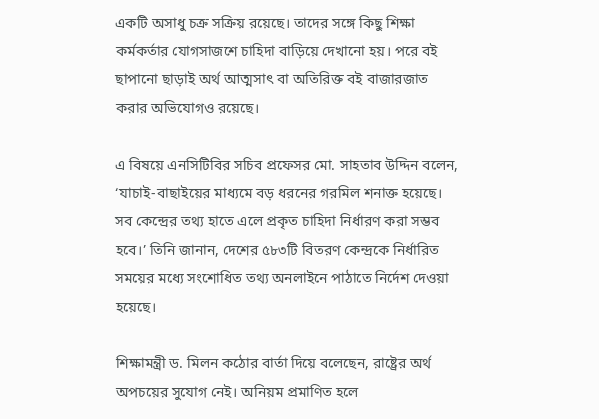একটি অসাধু চক্র সক্রিয় রয়েছে। তাদের সঙ্গে কিছু শিক্ষা কর্মকর্তার যোগসাজশে চাহিদা বাড়িয়ে দেখানো হয়। পরে বই ছাপানো ছাড়াই অর্থ আত্মসাৎ বা অতিরিক্ত বই বাজারজাত করার অভিযোগও রয়েছে।

এ বিষয়ে এনসিটিবির সচিব প্রফেসর মো. সাহতাব উদ্দিন বলেন, ‘যাচাই-বাছাইয়ের মাধ্যমে বড় ধরনের গরমিল শনাক্ত হয়েছে। সব কেন্দ্রের তথ্য হাতে এলে প্রকৃত চাহিদা নির্ধারণ করা সম্ভব হবে।’ তিনি জানান, দেশের ৫৮৩টি বিতরণ কেন্দ্রকে নির্ধারিত সময়ের মধ্যে সংশোধিত তথ্য অনলাইনে পাঠাতে নির্দেশ দেওয়া হয়েছে।

শিক্ষামন্ত্রী ড. মিলন কঠোর বার্তা দিয়ে বলেছেন, রাষ্ট্রের অর্থ অপচয়ের সুযোগ নেই। অনিয়ম প্রমাণিত হলে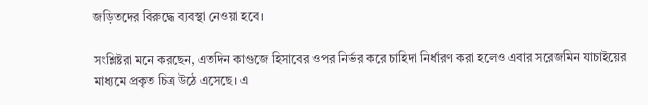জড়িতদের বিরুদ্ধে ব্যবস্থা নেওয়া হবে।

সংশ্লিষ্টরা মনে করছেন, এতদিন কাগুজে হিসাবের ওপর নির্ভর করে চাহিদা নির্ধারণ করা হলেও এবার সরেজমিন যাচাইয়ের মাধ্যমে প্রকৃত চিত্র উঠে এসেছে। এ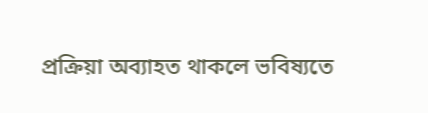প্রক্রিয়া অব্যাহত থাকলে ভবিষ্যতে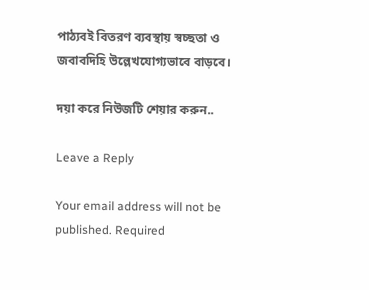পাঠ্যবই বিতরণ ব্যবস্থায় স্বচ্ছতা ও জবাবদিহি উল্লেখযোগ্যভাবে বাড়বে।

দয়া করে নিউজটি শেয়ার করুন..

Leave a Reply

Your email address will not be published. Required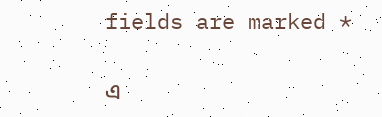fields are marked *

এ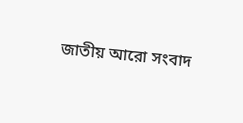জাতীয় আরো সংবাদ